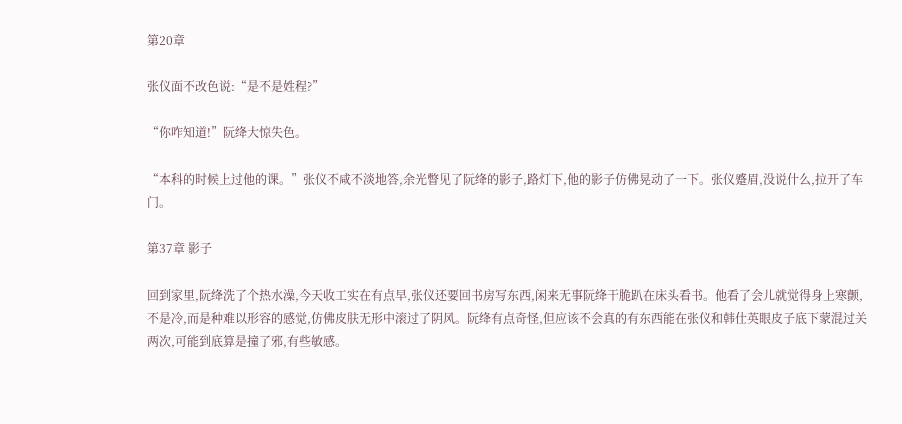第20章

张仪面不改色说:“是不是姓程?”

“你咋知道!”阮绛大惊失色。

“本科的时候上过他的课。”张仪不咸不淡地答,余光瞥见了阮绛的影子,路灯下,他的影子仿佛晃动了一下。张仪蹙眉,没说什么,拉开了车门。

第37章 影子

回到家里,阮绛洗了个热水澡,今天收工实在有点早,张仪还要回书房写东西,闲来无事阮绛干脆趴在床头看书。他看了会儿就觉得身上寒颤,不是冷,而是种难以形容的感觉,仿佛皮肤无形中滚过了阴风。阮绛有点奇怪,但应该不会真的有东西能在张仪和韩仕英眼皮子底下蒙混过关两次,可能到底算是撞了邪,有些敏感。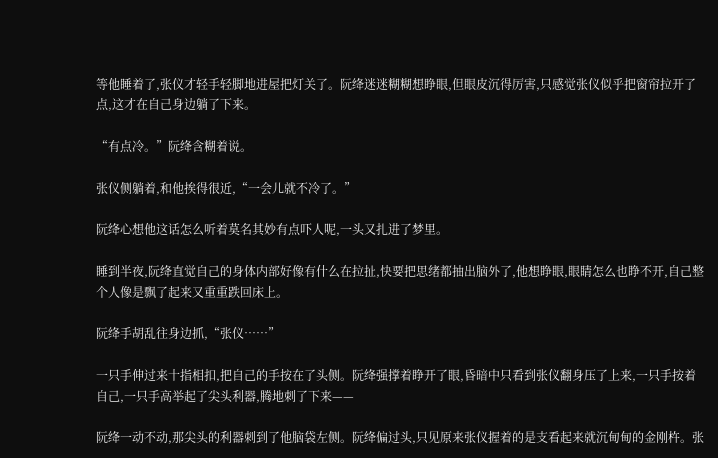等他睡着了,张仪才轻手轻脚地进屋把灯关了。阮绛迷迷糊糊想睁眼,但眼皮沉得厉害,只感觉张仪似乎把窗帘拉开了点,这才在自己身边躺了下来。

“有点冷。”阮绛含糊着说。

张仪侧躺着,和他挨得很近,“一会儿就不冷了。”

阮绛心想他这话怎么听着莫名其妙有点吓人呢,一头又扎进了梦里。

睡到半夜,阮绛直觉自己的身体内部好像有什么在拉扯,快要把思绪都抽出脑外了,他想睁眼,眼睛怎么也睁不开,自己整个人像是飘了起来又重重跌回床上。

阮绛手胡乱往身边抓,“张仪……”

一只手伸过来十指相扣,把自己的手按在了头侧。阮绛强撑着睁开了眼,昏暗中只看到张仪翻身压了上来,一只手按着自己,一只手高举起了尖头利器,腾地刺了下来——

阮绛一动不动,那尖头的利器刺到了他脑袋左侧。阮绛偏过头,只见原来张仪握着的是支看起来就沉甸甸的金刚杵。张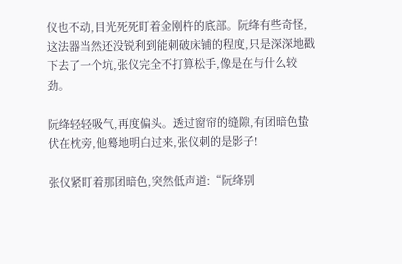仪也不动,目光死死盯着金刚杵的底部。阮绛有些奇怪,这法器当然还没锐利到能刺破床铺的程度,只是深深地戳下去了一个坑,张仪完全不打算松手,像是在与什么较劲。

阮绛轻轻吸气,再度偏头。透过窗帘的缝隙,有团暗色蛰伏在枕旁,他蓦地明白过来,张仪刺的是影子!

张仪紧盯着那团暗色,突然低声道:“阮绛别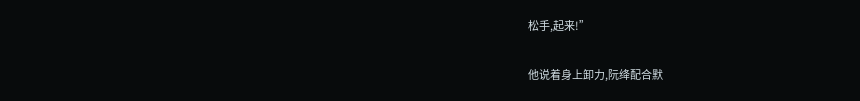松手,起来!”

他说着身上卸力,阮绛配合默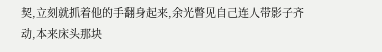契,立刻就抓着他的手翻身起来,余光瞥见自己连人带影子齐动,本来床头那块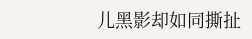儿黑影却如同撕扯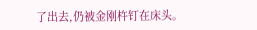了出去,仍被金刚杵钉在床头。